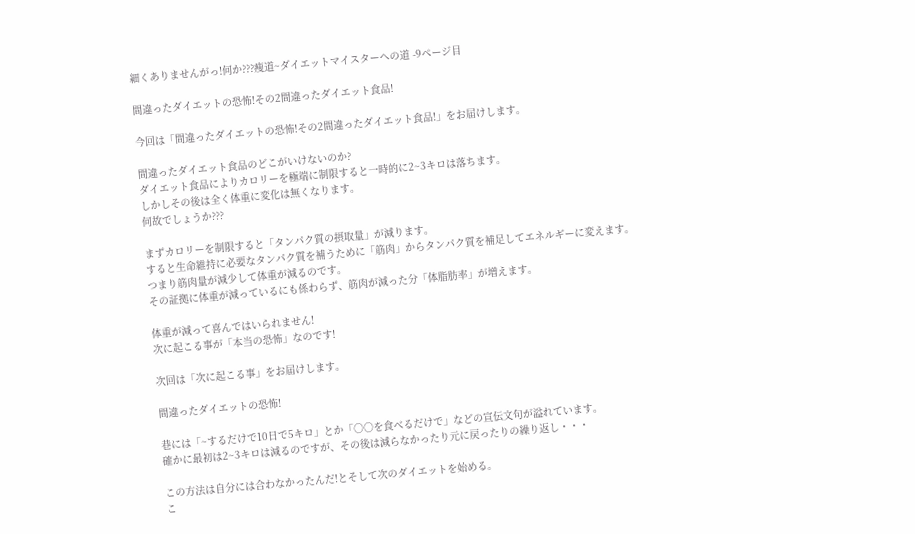細くありませんがっ!何か???痩道~ダイエットマイスターへの道 -9ページ目

間違ったダイエットの恐怖!その2間違ったダイエット食品!

今回は「間違ったダイエットの恐怖!その2間違ったダイエット食品!」をお届けします。

間違ったダイエット食品のどこがいけないのか?
ダイエット食品によりカロリーを極端に制限すると一時的に2~3キロは落ちます。
しかしその後は全く体重に変化は無くなります。
何故でしょうか???

まずカロリーを制限すると「タンパク質の摂取量」が減ります。
すると生命維持に必要なタンパク質を補うために「筋肉」からタンパク質を補足してエネルギーに変えます。
つまり筋肉量が減少して体重が減るのです。
その証拠に体重が減っているにも係わらず、筋肉が減った分「体脂肪率」が増えます。

体重が減って喜んではいられません!
次に起こる事が「本当の恐怖」なのです!

次回は「次に起こる事」をお届けします。

間違ったダイエットの恐怖!

巷には「~するだけで10日で5キロ」とか「○○を食べるだけで」などの宣伝文句が溢れています。
確かに最初は2~3キロは減るのですが、その後は減らなかったり元に戻ったりの繰り返し・・・

この方法は自分には合わなかったんだ!とそして次のダイエットを始める。
こ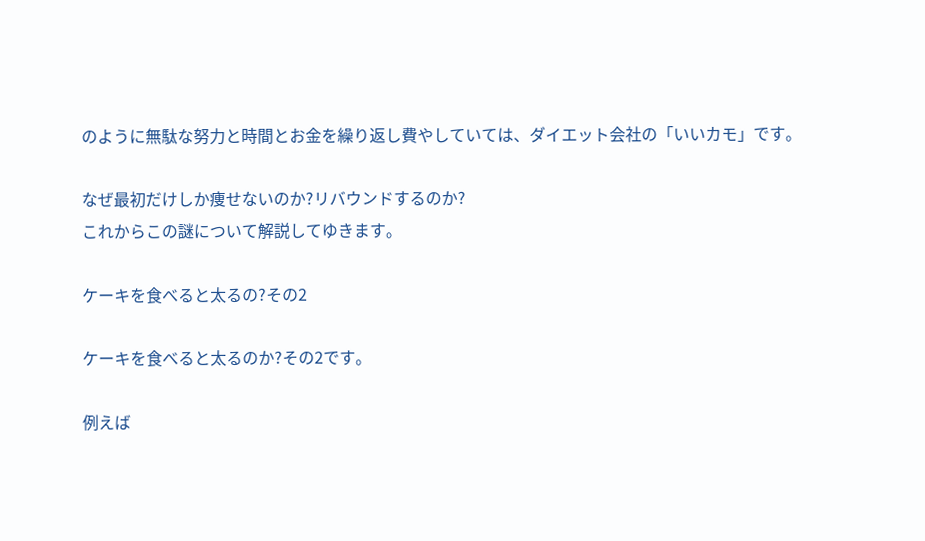のように無駄な努力と時間とお金を繰り返し費やしていては、ダイエット会社の「いいカモ」です。

なぜ最初だけしか痩せないのか?リバウンドするのか?
これからこの謎について解説してゆきます。

ケーキを食べると太るの?その2

ケーキを食べると太るのか?その2です。

例えば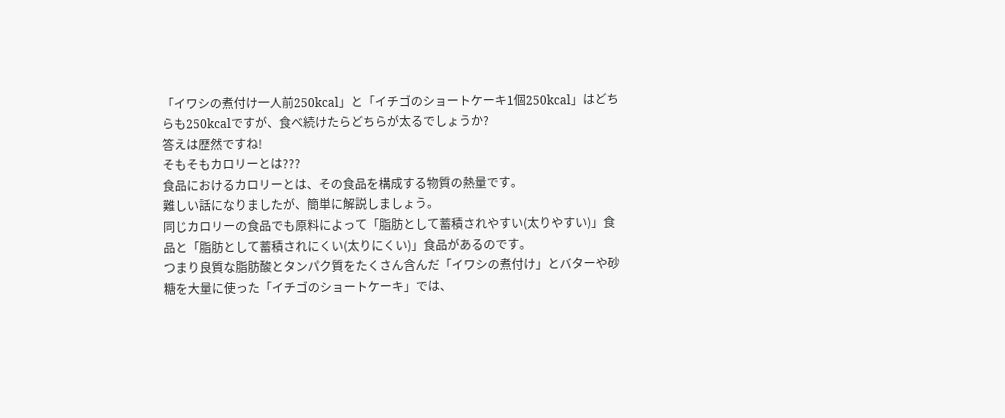「イワシの煮付け一人前250kcal」と「イチゴのショートケーキ1個250kcal」はどちらも250kcalですが、食べ続けたらどちらが太るでしょうか?
答えは歴然ですね!
そもそもカロリーとは???
食品におけるカロリーとは、その食品を構成する物質の熱量です。
難しい話になりましたが、簡単に解説しましょう。
同じカロリーの食品でも原料によって「脂肪として蓄積されやすい(太りやすい)」食品と「脂肪として蓄積されにくい(太りにくい)」食品があるのです。
つまり良質な脂肪酸とタンパク質をたくさん含んだ「イワシの煮付け」とバターや砂糖を大量に使った「イチゴのショートケーキ」では、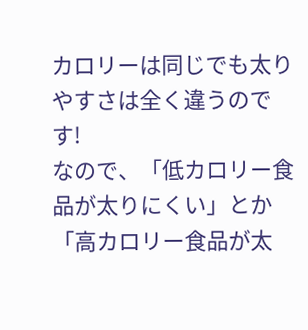カロリーは同じでも太りやすさは全く違うのです!
なので、「低カロリー食品が太りにくい」とか「高カロリー食品が太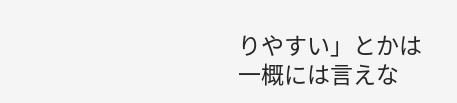りやすい」とかは一概には言えな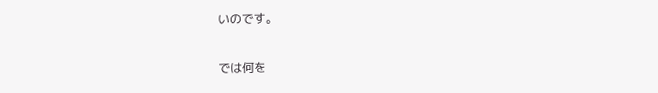いのです。

では何を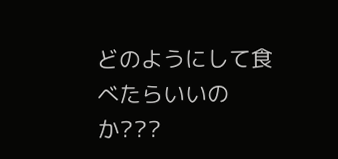どのようにして食べたらいいのか???